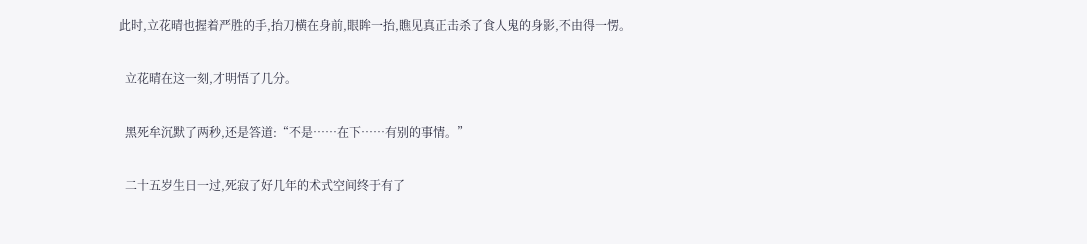此时,立花晴也握着严胜的手,抬刀横在身前,眼眸一抬,瞧见真正击杀了食人鬼的身影,不由得一愣。

  立花晴在这一刻,才明悟了几分。

  黑死牟沉默了两秒,还是答道:“不是……在下……有别的事情。”

  二十五岁生日一过,死寂了好几年的术式空间终于有了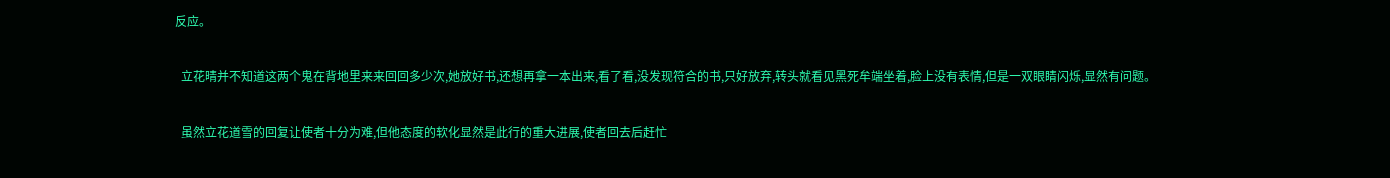反应。

  立花晴并不知道这两个鬼在背地里来来回回多少次,她放好书,还想再拿一本出来,看了看,没发现符合的书,只好放弃,转头就看见黑死牟端坐着,脸上没有表情,但是一双眼睛闪烁,显然有问题。

  虽然立花道雪的回复让使者十分为难,但他态度的软化显然是此行的重大进展,使者回去后赶忙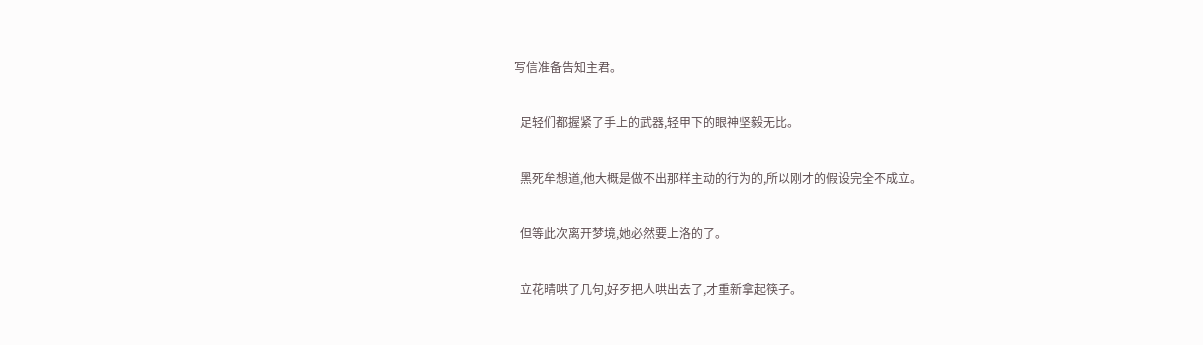写信准备告知主君。

  足轻们都握紧了手上的武器,轻甲下的眼神坚毅无比。

  黑死牟想道,他大概是做不出那样主动的行为的,所以刚才的假设完全不成立。

  但等此次离开梦境,她必然要上洛的了。

  立花晴哄了几句,好歹把人哄出去了,才重新拿起筷子。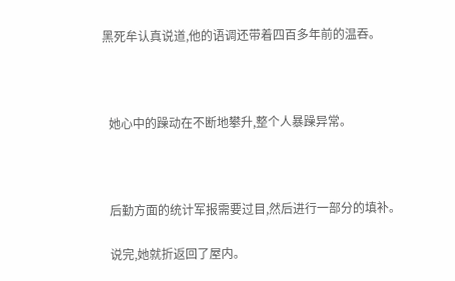黑死牟认真说道,他的语调还带着四百多年前的温吞。



  她心中的躁动在不断地攀升,整个人暴躁异常。



  后勤方面的统计军报需要过目,然后进行一部分的填补。

  说完,她就折返回了屋内。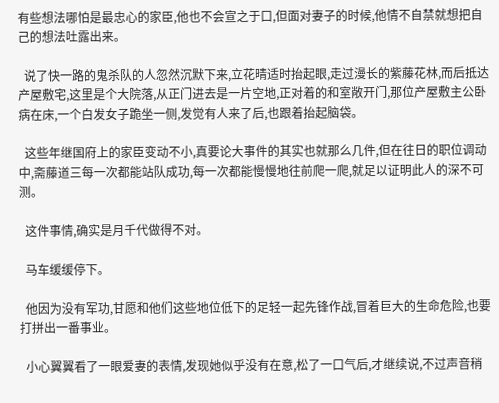有些想法哪怕是最忠心的家臣,他也不会宣之于口,但面对妻子的时候,他情不自禁就想把自己的想法吐露出来。

  说了快一路的鬼杀队的人忽然沉默下来,立花晴适时抬起眼,走过漫长的紫藤花林,而后抵达产屋敷宅,这里是个大院落,从正门进去是一片空地,正对着的和室敞开门,那位产屋敷主公卧病在床,一个白发女子跪坐一侧,发觉有人来了后,也跟着抬起脑袋。

  这些年继国府上的家臣变动不小,真要论大事件的其实也就那么几件,但在往日的职位调动中,斋藤道三每一次都能站队成功,每一次都能慢慢地往前爬一爬,就足以证明此人的深不可测。

  这件事情,确实是月千代做得不对。

  马车缓缓停下。

  他因为没有军功,甘愿和他们这些地位低下的足轻一起先锋作战,冒着巨大的生命危险,也要打拼出一番事业。

  小心翼翼看了一眼爱妻的表情,发现她似乎没有在意,松了一口气后,才继续说,不过声音稍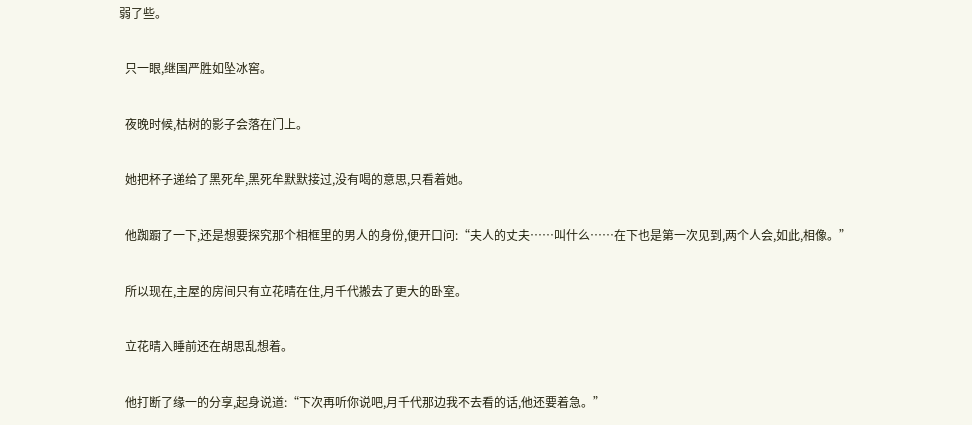弱了些。

  只一眼,继国严胜如坠冰窖。

  夜晚时候,枯树的影子会落在门上。

  她把杯子递给了黑死牟,黑死牟默默接过,没有喝的意思,只看着她。

  他踟蹰了一下,还是想要探究那个相框里的男人的身份,便开口问:“夫人的丈夫……叫什么……在下也是第一次见到,两个人会,如此,相像。”

  所以现在,主屋的房间只有立花晴在住,月千代搬去了更大的卧室。

  立花晴入睡前还在胡思乱想着。

  他打断了缘一的分享,起身说道:“下次再听你说吧,月千代那边我不去看的话,他还要着急。”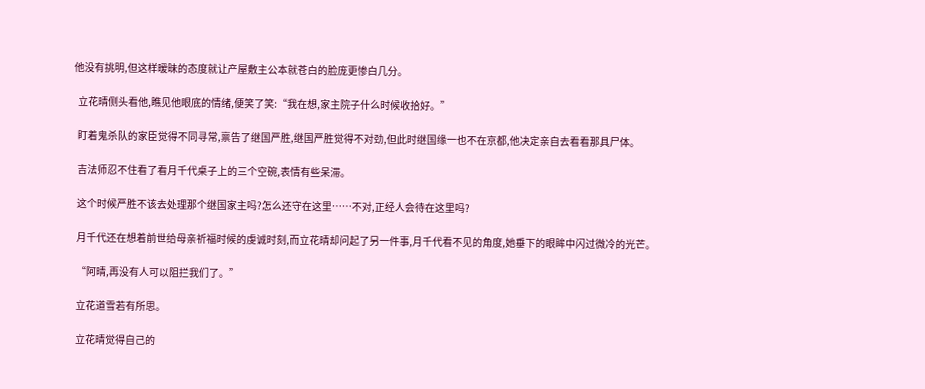他没有挑明,但这样暧昧的态度就让产屋敷主公本就苍白的脸庞更惨白几分。

  立花晴侧头看他,瞧见他眼底的情绪,便笑了笑:“我在想,家主院子什么时候收拾好。”

  盯着鬼杀队的家臣觉得不同寻常,禀告了继国严胜,继国严胜觉得不对劲,但此时继国缘一也不在京都,他决定亲自去看看那具尸体。

  吉法师忍不住看了看月千代桌子上的三个空碗,表情有些呆滞。

  这个时候严胜不该去处理那个继国家主吗?怎么还守在这里……不对,正经人会待在这里吗?

  月千代还在想着前世给母亲祈福时候的虔诚时刻,而立花晴却问起了另一件事,月千代看不见的角度,她垂下的眼眸中闪过微冷的光芒。

  “阿晴,再没有人可以阻拦我们了。”

  立花道雪若有所思。

  立花晴觉得自己的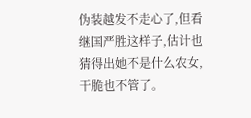伪装越发不走心了,但看继国严胜这样子,估计也猜得出她不是什么农女,干脆也不管了。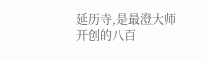延历寺,是最澄大师开创的八百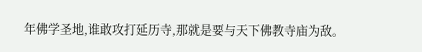年佛学圣地,谁敢攻打延历寺,那就是要与天下佛教寺庙为敌。